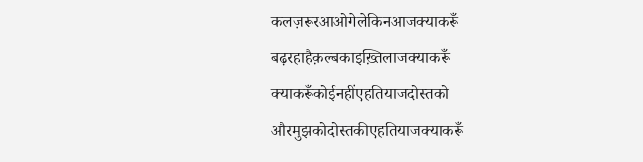कलज़रूरआओगेलेकिनआजक्याकरूँ
बढ़रहाहैक़ल्बकाइख़्तिलाजक्याकरूँ
क्याकरूँकोईनहींएहतियाजदोस्तको
औरमुझकोदोस्तकीएहतियाजक्याकरूँ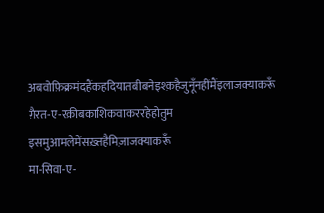अबवोफ़िक्रमंदहैंकहदियातबीबनेइश्क़हैजुनूँनहींमैंइलाजक्याकरूँ
ग़ैरत-ए-रक़ीबकाशिकवाकररहेहोतुम
इसमुआमलेमेंसख़्तहैमिज़ाजक्याकरूँ
मा-सिवा-ए-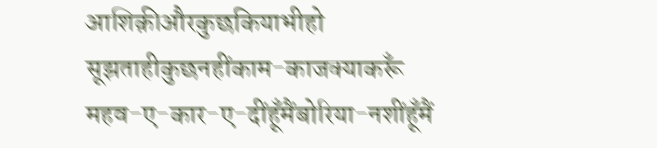आशिक़ीऔरकुछकियाभीहो
सूझताहीकुछनहींकाम-काजक्याकरूँ
महव-ए-कार-ए-दींहूँमैंबोरिया-नशींहूँमैं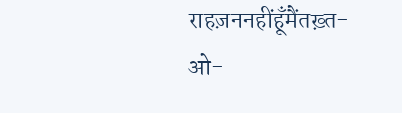राहज़ननहींहूँमैंतख़्त-ओ-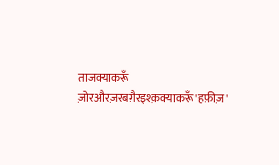ताजक्याकरूँ
ज़ोरऔरज़रबग़ैरइश्क़क्याकरूँ'हफ़ीज़'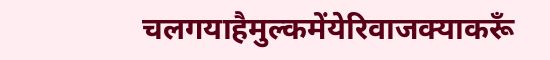चलगयाहैमुल्कमेंयेरिवाजक्याकरूँ